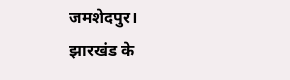जमशेदपुर।
झारखंड के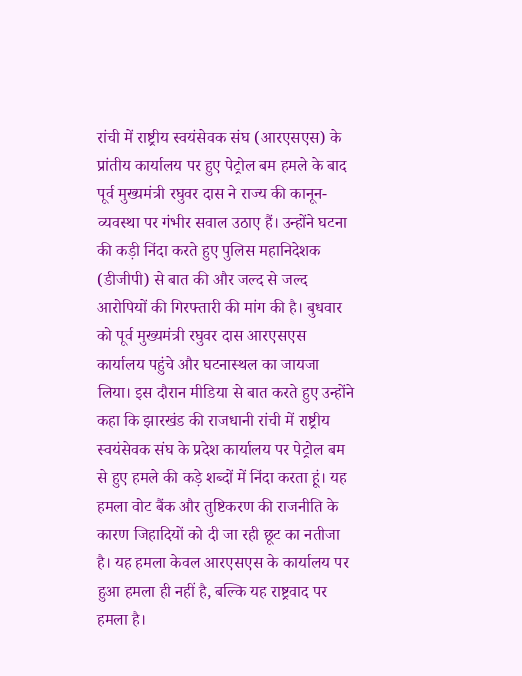रांची में राष्ट्रीय स्वयंसेवक संघ (आरएसएस) के प्रांतीय कार्यालय पर हुए पेट्रोल बम हमले के बाद पूर्व मुख्यमंत्री रघुवर दास ने राज्य की कानून-व्यवस्था पर गंभीर सवाल उठाए हैं। उन्होंने घटना की कड़ी निंदा करते हुए पुलिस महानिदेशक (डीजीपी) से बात की और जल्द से जल्द आरोपियों की गिरफ्तारी की मांग की है। बुधवार को पूर्व मुख्यमंत्री रघुवर दास आरएसएस कार्यालय पहुंचे और घटनास्थल का जायजा लिया। इस दौरान मीडिया से बात करते हुए उन्होंने कहा कि झारखंड की राजधानी रांची में राष्ट्रीय स्वयंसेवक संघ के प्रदेश कार्यालय पर पेट्रोल बम से हुए हमले की कड़े शब्दों में निंदा करता हूं। यह हमला वोट बैंक और तुष्टिकरण की राजनीति के कारण जिहादियों को दी जा रही छूट का नतीजा है। यह हमला केवल आरएसएस के कार्यालय पर हुआ हमला ही नहीं है, बल्कि यह राष्ट्रवाद पर हमला है।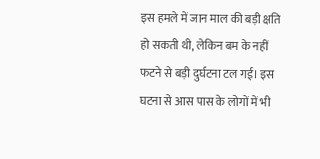इस हमले में जान माल की बड़ी क्षति हो सकती थी, लेकिन बम के नहीं फटने से बड़ी दुर्घटना टल गई। इस घटना से आस पास के लोगों में भी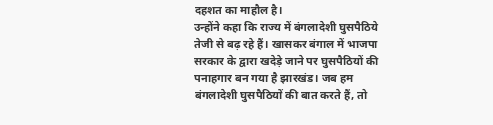दहशत का माहौल है।
उन्होंने कहा कि राज्य में बंगलादेशी घुसपैठिये तेजी से बढ़ रहे हैं। खासकर बंगाल में भाजपा सरकार के द्वारा खदेड़े जाने पर घुसपैठियों की पनाहगार बन गया है झारखंड। जब हम बंगलादेशी घुसपैठियों की बात करते हैं, तो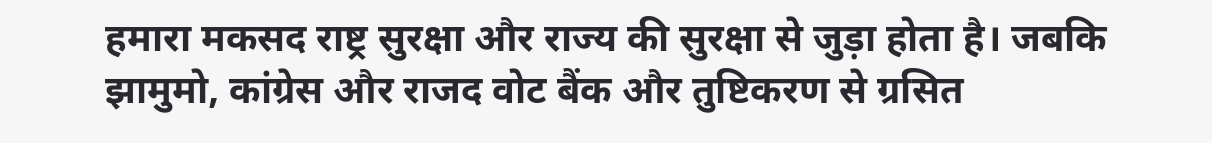हमारा मकसद राष्ट्र सुरक्षा और राज्य की सुरक्षा से जुड़ा होता है। जबकि झामुमो, कांग्रेस और राजद वोट बैंक और तुष्टिकरण से ग्रसित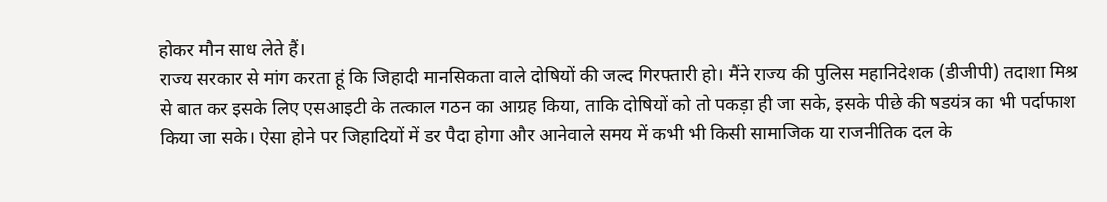होकर मौन साध लेते हैं।
राज्य सरकार से मांग करता हूं कि जिहादी मानसिकता वाले दोषियों की जल्द गिरफ्तारी हो। मैंने राज्य की पुलिस महानिदेशक (डीजीपी) तदाशा मिश्र से बात कर इसके लिए एसआइटी के तत्काल गठन का आग्रह किया, ताकि दोषियों को तो पकड़ा ही जा सके, इसके पीछे की षडयंत्र का भी पर्दाफाश किया जा सके। ऐसा होने पर जिहादियों में डर पैदा होगा और आनेवाले समय में कभी भी किसी सामाजिक या राजनीतिक दल के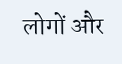लोगों और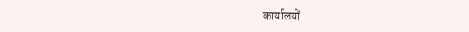कार्यालयों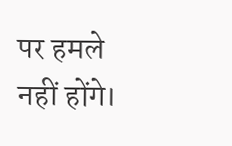पर हमले नहीं होंगे।